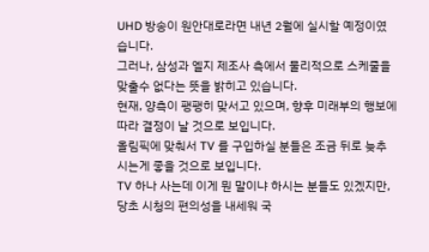UHD 방송이 원안대로라면 내년 2월에 실시할 예정이였습니다.
그러나, 삼성과 엘지 제조사 측에서 물리적으로 스케줄을 맞출수 없다는 뜻을 밝히고 있습니다.
현재, 양측이 팽팽히 맞서고 있으며, 향후 미래부의 행보에 따라 결정이 날 것으로 보입니다.
올림픽에 맞춰서 TV 를 구입하실 분들은 조금 뒤로 늦추시는게 좋을 것으로 보입니다.
TV 하나 사는데 이게 뭔 말이냐 하시는 분들도 있겠지만,
당초 시청의 편의성을 내세워 국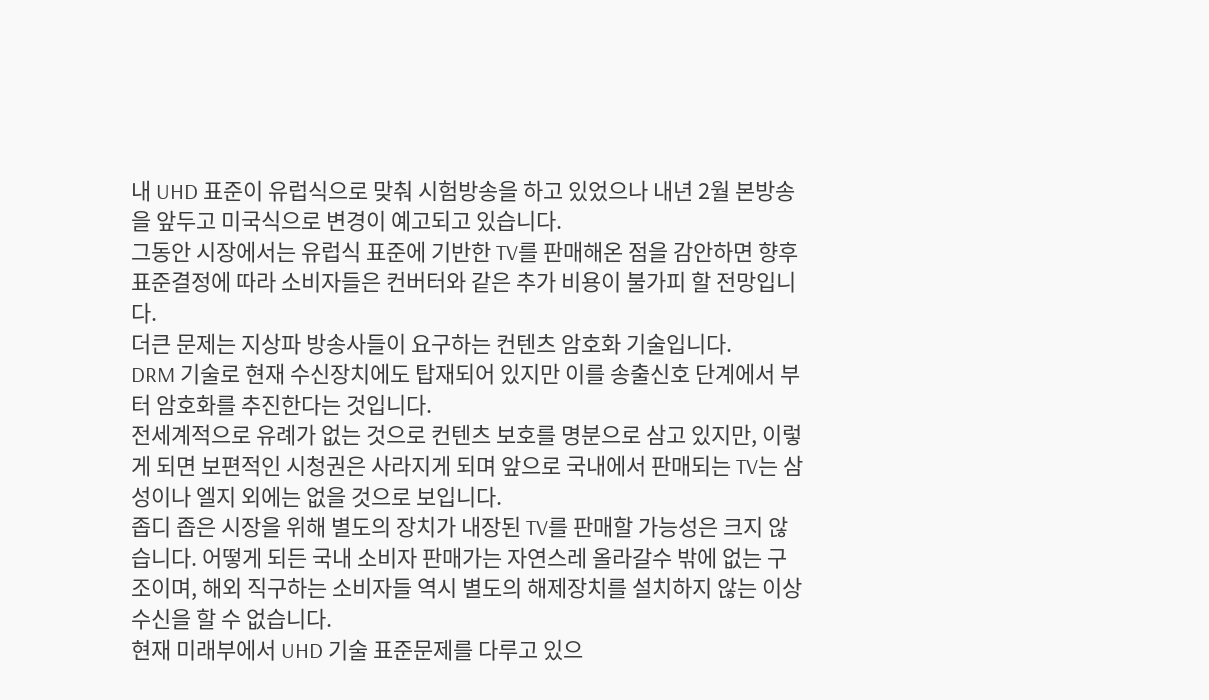내 UHD 표준이 유럽식으로 맞춰 시험방송을 하고 있었으나 내년 2월 본방송을 앞두고 미국식으로 변경이 예고되고 있습니다.
그동안 시장에서는 유럽식 표준에 기반한 TV를 판매해온 점을 감안하면 향후 표준결정에 따라 소비자들은 컨버터와 같은 추가 비용이 불가피 할 전망입니다.
더큰 문제는 지상파 방송사들이 요구하는 컨텐츠 암호화 기술입니다.
DRM 기술로 현재 수신장치에도 탑재되어 있지만 이를 송출신호 단계에서 부터 암호화를 추진한다는 것입니다.
전세계적으로 유례가 없는 것으로 컨텐츠 보호를 명분으로 삼고 있지만, 이렇게 되면 보편적인 시청권은 사라지게 되며 앞으로 국내에서 판매되는 TV는 삼성이나 엘지 외에는 없을 것으로 보입니다.
좁디 좁은 시장을 위해 별도의 장치가 내장된 TV를 판매할 가능성은 크지 않습니다. 어떻게 되든 국내 소비자 판매가는 자연스레 올라갈수 밖에 없는 구조이며, 해외 직구하는 소비자들 역시 별도의 해제장치를 설치하지 않는 이상 수신을 할 수 없습니다.
현재 미래부에서 UHD 기술 표준문제를 다루고 있으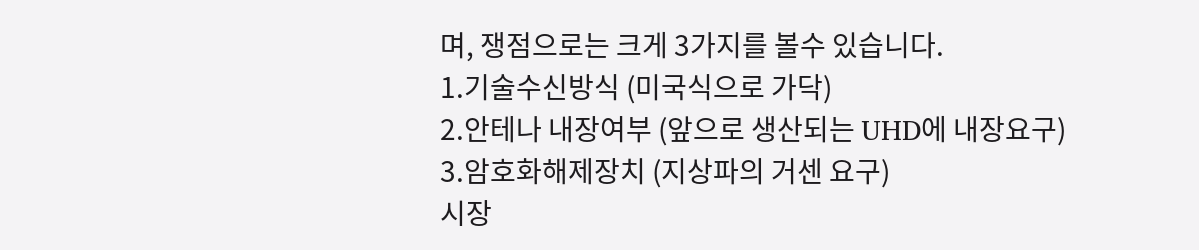며, 쟁점으로는 크게 3가지를 볼수 있습니다.
1.기술수신방식 (미국식으로 가닥)
2.안테나 내장여부 (앞으로 생산되는 UHD에 내장요구)
3.암호화해제장치 (지상파의 거센 요구)
시장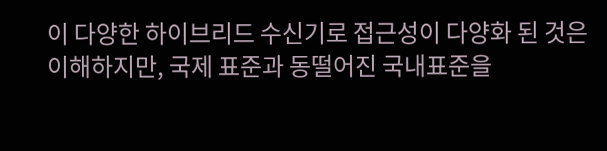이 다양한 하이브리드 수신기로 접근성이 다양화 된 것은 이해하지만, 국제 표준과 동떨어진 국내표준을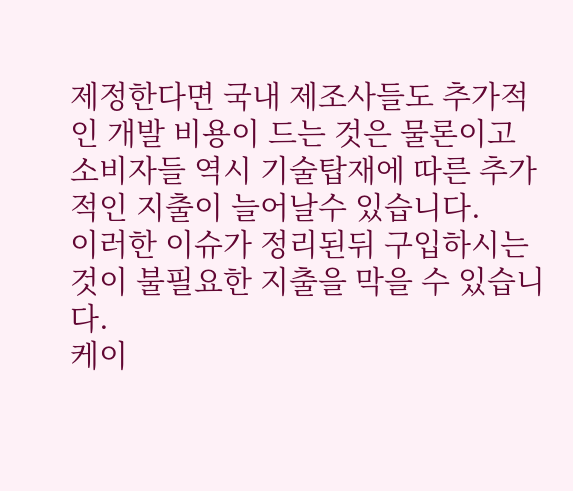제정한다면 국내 제조사들도 추가적인 개발 비용이 드는 것은 물론이고 소비자들 역시 기술탑재에 따른 추가적인 지출이 늘어날수 있습니다.
이러한 이슈가 정리된뒤 구입하시는 것이 불필요한 지출을 막을 수 있습니다.
케이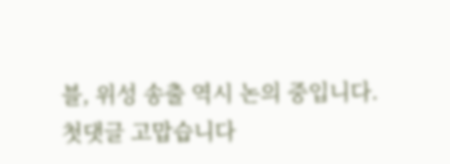블, 위성 송출 역시 논의 중입니다.
첫댓글 고맙습니다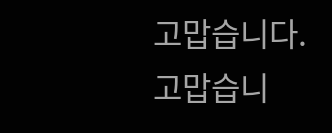고맙습니다.
고맙습니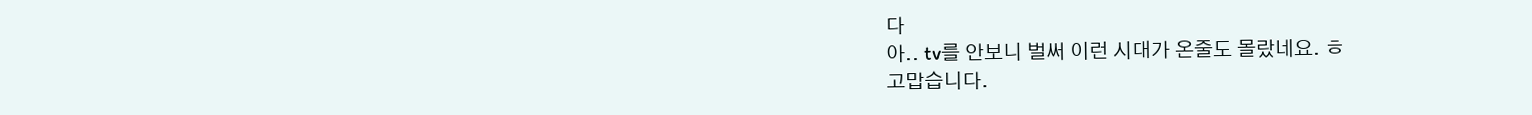다
아.. tv를 안보니 벌써 이런 시대가 온줄도 몰랐네요. ㅎ
고맙습니다.